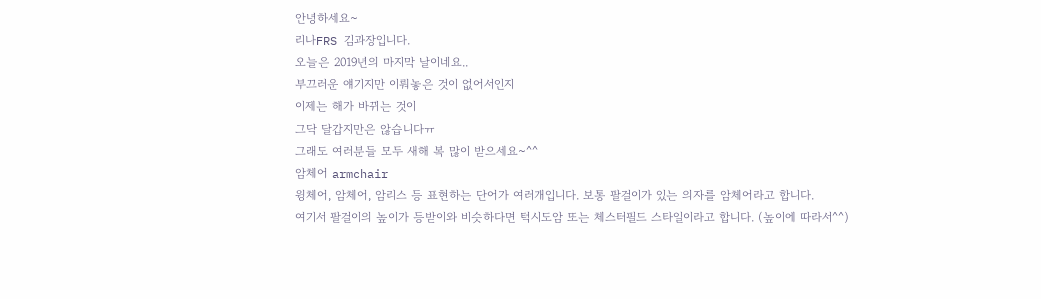안녕하세요~
리나FRS 김과장입니다.
오늘은 2019년의 마지막 날이네요..
부끄러운 얘기지만 이뤄놓은 것이 없어서인지
이제는 해가 바뀌는 것이
그닥 달갑지만은 않습니다ㅠ
그래도 여러분들 모두 새해 복 많이 받으세요~^^
암체어 armchair
윙체어, 암체어, 암리스 등 표현하는 단어가 여러개입니다. 보통 팔걸이가 있는 의자를 암체어라고 합니다.
여기서 팔걸이의 높이가 등받이와 비슷하다면 턱시도암 또는 체스터필드 스타일이라고 합니다. (높이에 따라서^^)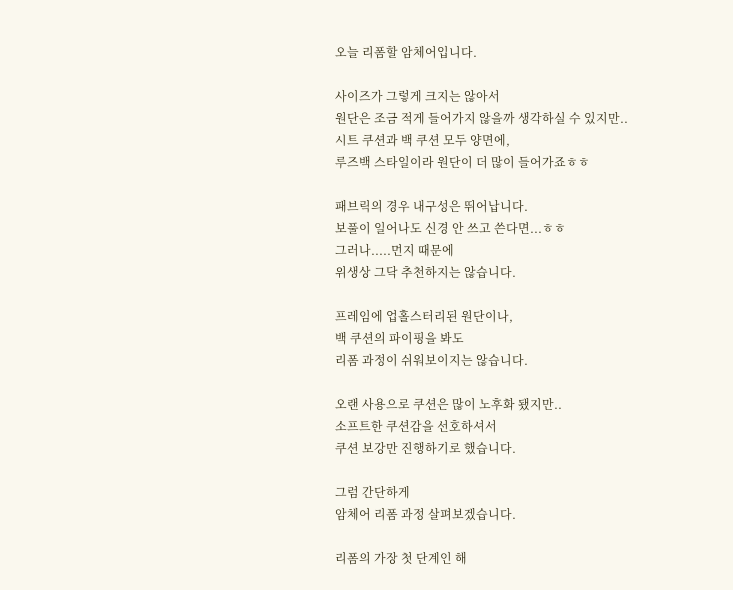오늘 리폼할 암체어입니다.

사이즈가 그렇게 크지는 않아서
원단은 조금 적게 들어가지 않을까 생각하실 수 있지만..
시트 쿠션과 백 쿠션 모두 양면에,
루즈백 스타일이라 원단이 더 많이 들어가죠ㅎㅎ

패브릭의 경우 내구성은 뛰어납니다.
보풀이 일어나도 신경 안 쓰고 쓴다면...ㅎㅎ
그러나.....먼지 때문에
위생상 그닥 추천하지는 않습니다.

프레임에 업홀스터리된 원단이나,
백 쿠션의 파이핑을 봐도
리폼 과정이 쉬워보이지는 않습니다.

오랜 사용으로 쿠션은 많이 노후화 됐지만..
소프트한 쿠션감을 선호하셔서
쿠션 보강만 진행하기로 했습니다.

그럼 간단하게
암체어 리폼 과정 살펴보겠습니다.

리폼의 가장 첫 단계인 해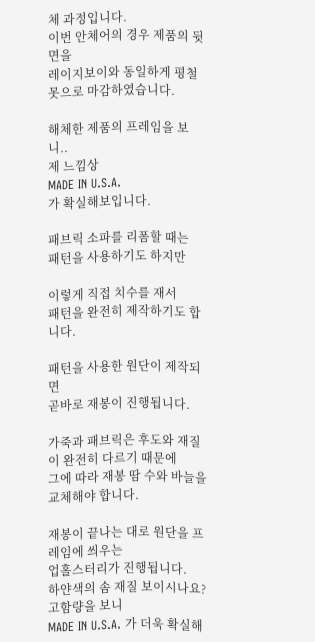체 과정입니다.
이번 안체어의 경우 제품의 뒷면을
레이지보이와 동일하게 평철못으로 마감하였습니다.

해체한 제품의 프레임을 보니..
제 느낌상
MADE IN U.S.A.
가 확실해보입니다.

패브릭 소파를 리폼할 때는
패턴을 사용하기도 하지만

이렇게 직접 치수를 재서
패턴을 완전히 제작하기도 합니다.

패턴을 사용한 원단이 제작되면
곧바로 재봉이 진행됩니다.

가죽과 패브릭은 후도와 재질이 완전히 다르기 때문에
그에 따라 재봉 땀 수와 바늘을 교체해야 합니다.

재봉이 끝나는 대로 원단을 프레임에 씌우는
업홀스터리가 진행됩니다.
하얀색의 솜 재질 보이시나요?
고함량을 보니
MADE IN U.S.A. 가 더욱 확실해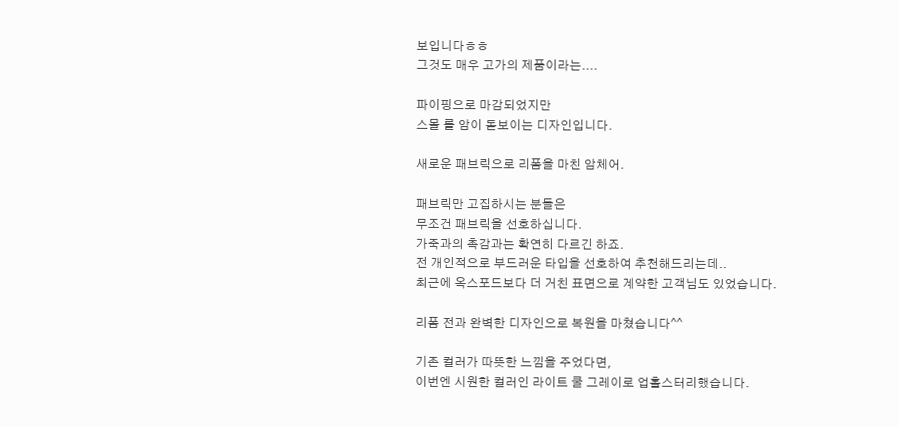보입니다ㅎㅎ
그것도 매우 고가의 제품이라는....

파이핑으로 마감되었지만
스몰 롤 암이 돋보이는 디자인입니다.

새로운 패브릭으로 리폼을 마친 암체어.

패브릭만 고집하시는 분들은
무조건 패브릭을 선호하십니다.
가죽과의 촉감과는 확연히 다르긴 하죠.
전 개인적으로 부드러운 타입을 선호하여 추천해드리는데..
최근에 옥스포드보다 더 거친 표면으로 계약한 고객님도 있었습니다.

리폼 전과 완벽한 디자인으로 복원을 마쳤습니다^^

기존 컬러가 따뜻한 느낌을 주었다면,
이번엔 시원한 컬러인 라이트 쿨 그레이로 업홀스터리했습니다.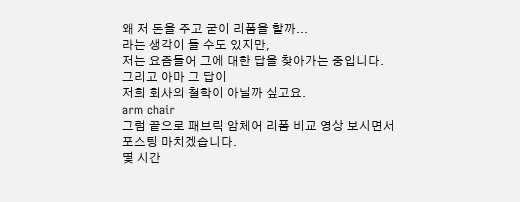왜 저 돈을 주고 굳이 리폼을 할까...
라는 생각이 들 수도 있지만,
저는 요즘들어 그에 대한 답을 찾아가는 중입니다.
그리고 아마 그 답이
저희 회사의 철학이 아닐까 싶고요.
arm chair
그럼 끝으로 패브릭 암체어 리폼 비교 영상 보시면서
포스팅 마치겠습니다.
몇 시간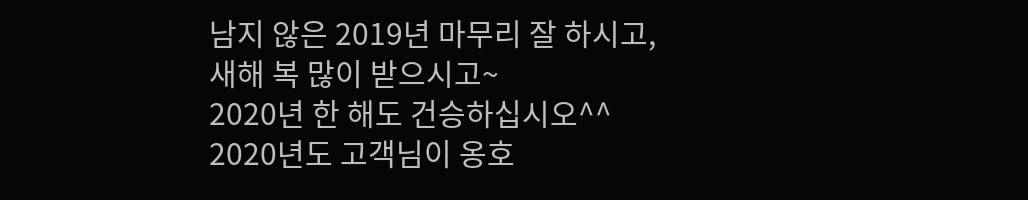남지 않은 2019년 마무리 잘 하시고,
새해 복 많이 받으시고~
2020년 한 해도 건승하십시오^^
2020년도 고객님이 옹호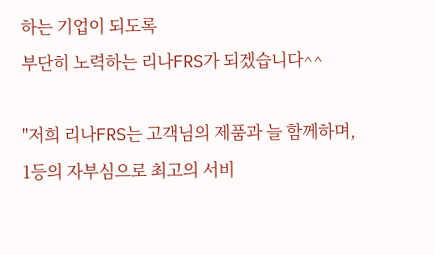하는 기업이 되도록
부단히 노력하는 리나FRS가 되겠습니다^^

"저희 리나FRS는 고객님의 제품과 늘 함께하며,
1등의 자부심으로 최고의 서비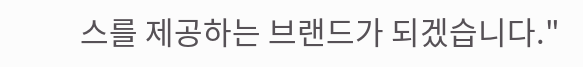스를 제공하는 브랜드가 되겠습니다."